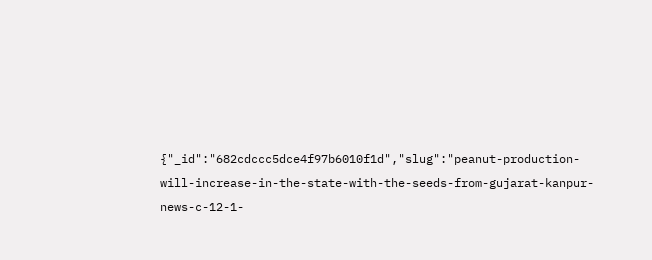{"_id":"682cdccc5dce4f97b6010f1d","slug":"peanut-production-will-increase-in-the-state-with-the-seeds-from-gujarat-kanpur-news-c-12-1-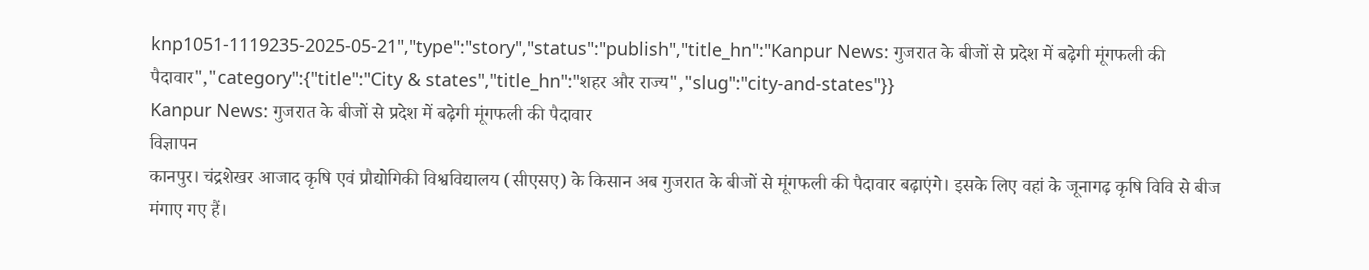knp1051-1119235-2025-05-21","type":"story","status":"publish","title_hn":"Kanpur News: गुजरात के बीजों से प्रदेश में बढ़ेगी मूंगफली की पैदावार","category":{"title":"City & states","title_hn":"शहर और राज्य","slug":"city-and-states"}}
Kanpur News: गुजरात के बीजों से प्रदेश में बढ़ेगी मूंगफली की पैदावार
विज्ञापन
कानपुर। चंद्रशेखर आजाद कृषि एवं प्रौद्योगिकी विश्वविद्यालय (सीएसए) के किसान अब गुजरात के बीजों से मूंगफली की पैदावार बढ़ाएंगे। इसके लिए वहां के जूनागढ़ कृषि विवि से बीज मंगाए गए हैं।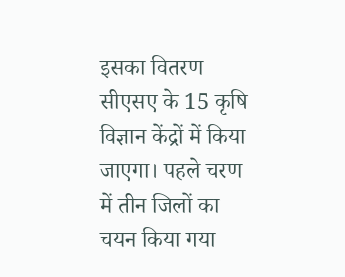इसका वितरण सीएसए के 15 कृषि विज्ञान केंद्रों में किया जाएगा। पहले चरण में तीन जिलों का चयन किया गया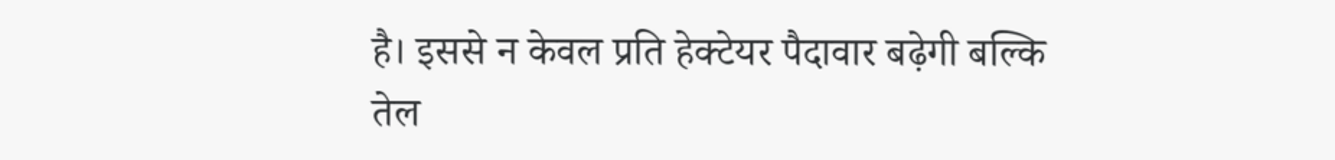है। इससे न केवल प्रति हेक्टेयर पैदावार बढ़ेगी बल्कि तेल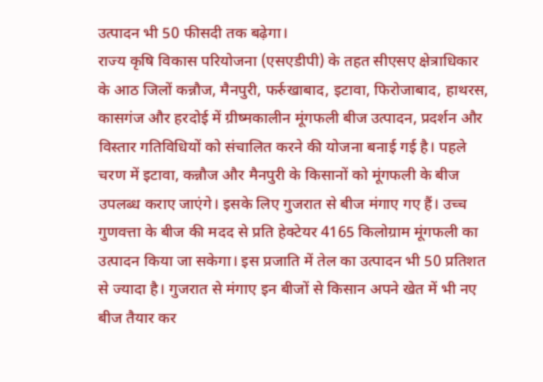उत्पादन भी 50 फीसदी तक बढ़ेगा।
राज्य कृषि विकास परियोजना (एसएडीपी) के तहत सीएसए क्षेत्राधिकार के आठ जिलों कन्नौज, मैनपुरी, फर्रुखाबाद, इटावा, फिरोजाबाद, हाथरस, कासगंज और हरदोई में ग्रीष्मकालीन मूंगफली बीज उत्पादन, प्रदर्शन और विस्तार गतिविधियों को संचालित करने की योजना बनाई गई है। पहले चरण में इटावा, कन्नौज और मैनपुरी के किसानों को मूंगफली के बीज उपलब्ध कराए जाएंगे। इसके लिए गुजरात से बीज मंगाए गए हैं। उच्च गुणवत्ता के बीज की मदद से प्रति हेक्टेयर 4165 किलोग्राम मूंगफली का उत्पादन किया जा सकेगा। इस प्रजाति में तेल का उत्पादन भी 50 प्रतिशत से ज्यादा है। गुजरात से मंगाए इन बीजों से किसान अपने खेत में भी नए बीज तैयार कर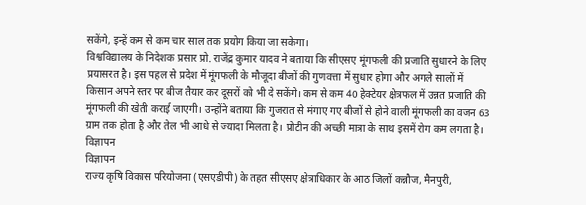सकेंगे, इन्हें कम से कम चार साल तक प्रयोग किया जा सकेगा।
विश्वविद्यालय के निदेशक प्रसार प्रो. राजेंद्र कुमार यादव ने बताया कि सीएसए मूंगफली की प्रजाति सुधारने के लिए प्रयासरत है। इस पहल से प्रदेश में मूंगफली के मौजूदा बीजों की गुणवत्ता में सुधार होगा और अगले सालों में किसान अपने स्तर पर बीज तैयार कर दूसरों को भी दे सकेंगे। कम से कम 40 हेक्टेयर क्षेत्रफल में उन्नत प्रजाति की मूंगफली की खेती कराई जाएगी। उन्होंने बताया कि गुजरात से मंगाए गए बीजों से होने वाली मूंगफली का वजन 63 ग्राम तक होता है और तेल भी आधे से ज्यादा मिलता है। प्रोटीन की अच्छी मात्रा के साथ इसमें रोग कम लगता है।
विज्ञापन
विज्ञापन
राज्य कृषि विकास परियोजना (एसएडीपी) के तहत सीएसए क्षेत्राधिकार के आठ जिलों कन्नौज, मैनपुरी,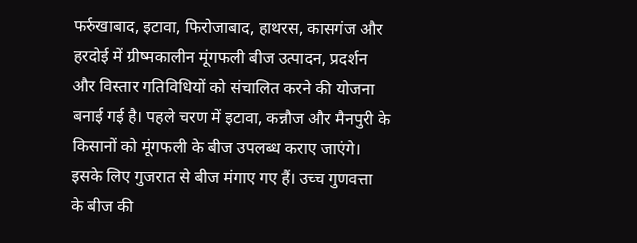फर्रुखाबाद, इटावा, फिरोजाबाद, हाथरस, कासगंज और हरदोई में ग्रीष्मकालीन मूंगफली बीज उत्पादन, प्रदर्शन और विस्तार गतिविधियों को संचालित करने की योजना बनाई गई है। पहले चरण में इटावा, कन्नौज और मैनपुरी के किसानों को मूंगफली के बीज उपलब्ध कराए जाएंगे। इसके लिए गुजरात से बीज मंगाए गए हैं। उच्च गुणवत्ता के बीज की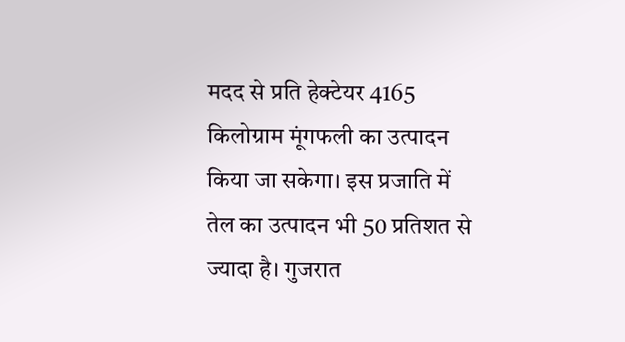मदद से प्रति हेक्टेयर 4165 किलोग्राम मूंगफली का उत्पादन किया जा सकेगा। इस प्रजाति में तेल का उत्पादन भी 50 प्रतिशत से ज्यादा है। गुजरात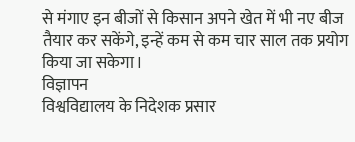से मंगाए इन बीजों से किसान अपने खेत में भी नए बीज तैयार कर सकेंगे, इन्हें कम से कम चार साल तक प्रयोग किया जा सकेगा।
विज्ञापन
विश्वविद्यालय के निदेशक प्रसार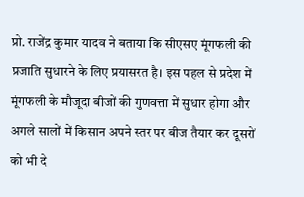प्रो. राजेंद्र कुमार यादव ने बताया कि सीएसए मूंगफली की प्रजाति सुधारने के लिए प्रयासरत है। इस पहल से प्रदेश में मूंगफली के मौजूदा बीजों की गुणवत्ता में सुधार होगा और अगले सालों में किसान अपने स्तर पर बीज तैयार कर दूसरों को भी दे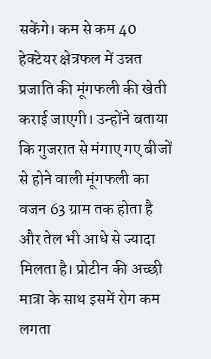सकेंगे। कम से कम 40 हेक्टेयर क्षेत्रफल में उन्नत प्रजाति की मूंगफली की खेती कराई जाएगी। उन्होंने बताया कि गुजरात से मंगाए गए बीजों से होने वाली मूंगफली का वजन 63 ग्राम तक होता है और तेल भी आधे से ज्यादा मिलता है। प्रोटीन की अच्छी मात्रा के साथ इसमें रोग कम लगता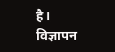है।
विज्ञापन